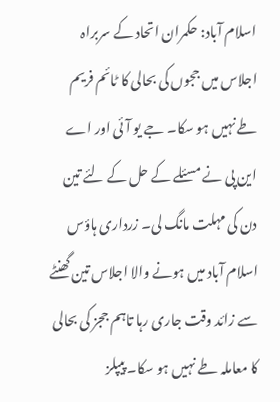اسلام آباد: حکمران اتحاد کے سربراہ اجلاس میں ججوں کی بحالی کا ٹائم فریم طے نہیں ہو سکا۔ جے یو آئی اور اے این پی نے مسئلے کے حل کے لئے تین دن کی مہلت مانگ لی۔ زرداری ہاؤس اسلام آباد میں ہونے والا اجلاس تین گھنٹے سے زائد وقت جاری رہا تاہم ججز کی بحالی کا معاملہ طے نہیں ہو سکا۔ پیپلز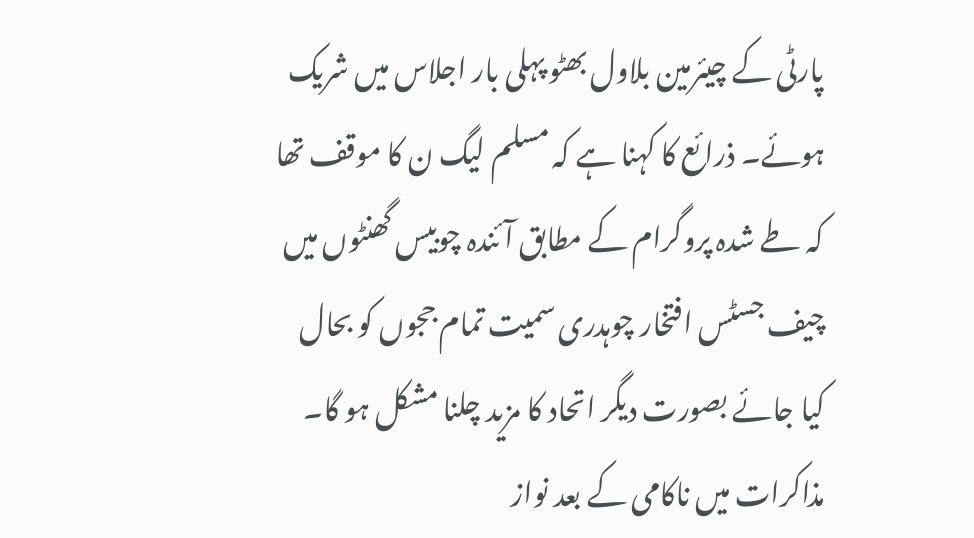پارٹی کے چیئرمین بلاول بھٹو پہلی بار اجلاس میں شریک ہوئے۔ ذرائع کا کہنا ہے کہ مسلم لیگ ن کا موقف تھا کہ طے شدہ پروگرام کے مطابق آئندہ چوبیس گھنٹوں میں چیف جسٹس افتخار چوہدری سمیت تمام ججوں کو بحال کیا جائے بصورت دیگر اتحاد کا مزید چلنا مشکل ہو گا۔
مذاکرات میں ناکامی کے بعد نواز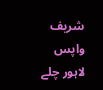شریف واپس لاہور چلے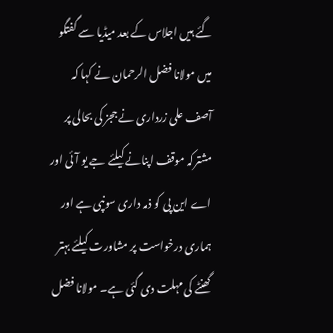گئے ہیں اجلاس کے بعد میڈیا سے گفتگو میں مولانا فضل الرحمان نے کہا کہ آصف علی زرداری نے ججز کی بحالی پر مشترکہ موقف اپنانے کیلئے جے یو آئی اور اے این پی کو ذمہ داری سونپی ہے اور ہماری درخواست پر مشاورت کیلئے بہتر گھنٹے کی مہلت دی گئی ہے۔ مولانا فضل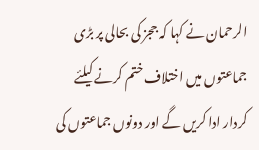الرحمان نے کہا کہ ججز کی بحالی پر بڑی جماعتوں میں اختلاف ختم کرنے کیلئے کردار ادا کریں گے اور دونوں جماعتوں کی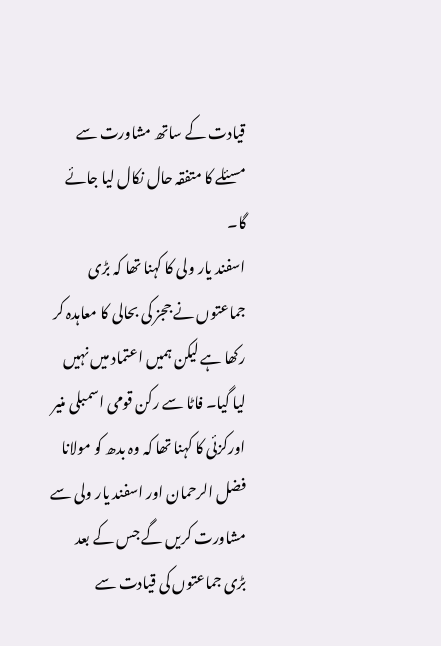قیادت کے ساتھ مشاورت سے مسئلے کا متفقہ حال نکال لیا جائے گا۔
اسفند یار ولی کا کہنا تھا کہ بڑی جماعتوں نے ججز کی بحالی کا معاہدہ کر رکھا ہے لیکن ہمیں اعتماد میں نہیں لیا گیا۔ فاٹا سے رکن قومی اسمبلی منیر اورکزئی کا کہنا تھا کہ وہ بدھ کو مولانا فضل الرحمان اور اسفند یار ولی سے مشاورت کریں گے جس کے بعد بڑی جماعتوں کی قیادت سے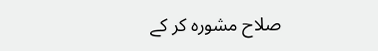صلاح مشورہ کر کے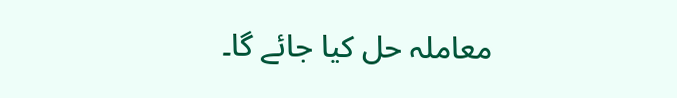معاملہ حل کیا جائے گا۔